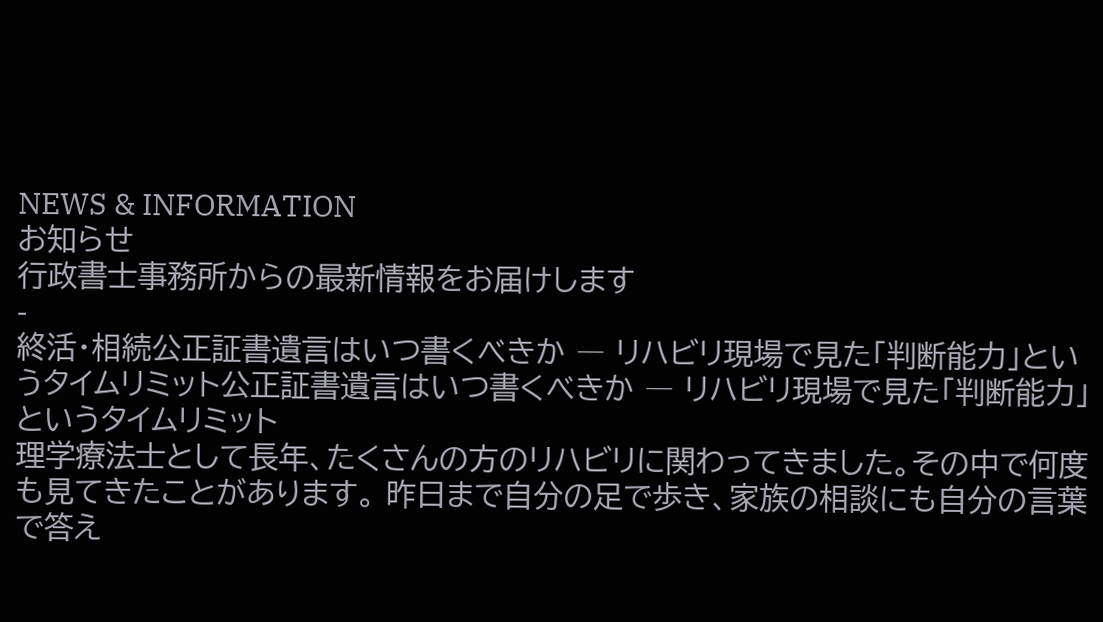NEWS & INFORMATION
お知らせ
行政書士事務所からの最新情報をお届けします
-
終活・相続公正証書遺言はいつ書くべきか ― リハビリ現場で見た「判断能力」というタイムリミット公正証書遺言はいつ書くべきか ― リハビリ現場で見た「判断能力」というタイムリミット
理学療法士として長年、たくさんの方のリハビリに関わってきました。その中で何度も見てきたことがあります。 昨日まで自分の足で歩き、家族の相談にも自分の言葉で答え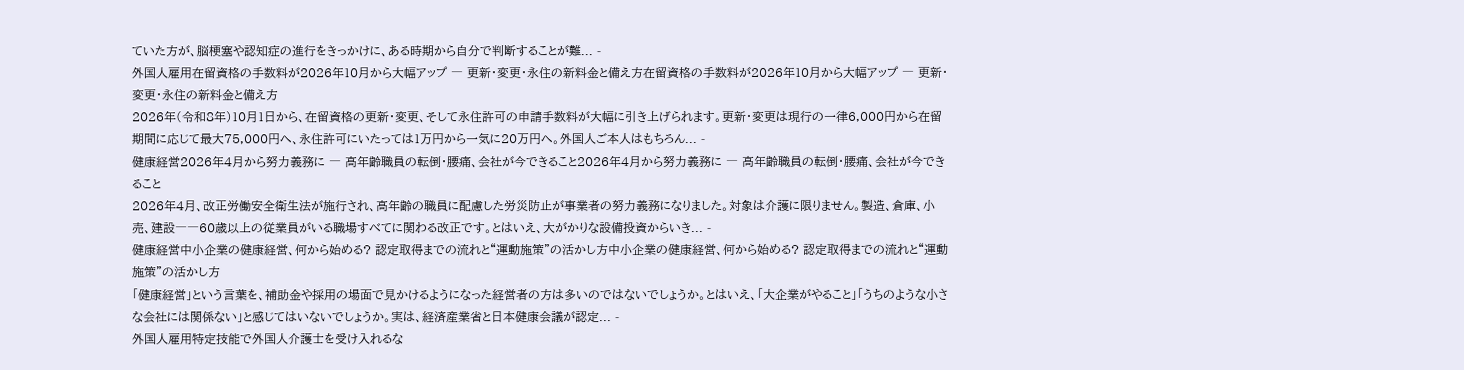ていた方が、脳梗塞や認知症の進行をきっかけに、ある時期から自分で判断することが難... -
外国人雇用在留資格の手数料が2026年10月から大幅アップ ― 更新・変更・永住の新料金と備え方在留資格の手数料が2026年10月から大幅アップ ― 更新・変更・永住の新料金と備え方
2026年(令和8年)10月1日から、在留資格の更新・変更、そして永住許可の申請手数料が大幅に引き上げられます。更新・変更は現行の一律6,000円から在留期間に応じて最大75,000円へ、永住許可にいたっては1万円から一気に20万円へ。外国人ご本人はもちろん... -
健康経営2026年4月から努力義務に ― 高年齢職員の転倒・腰痛、会社が今できること2026年4月から努力義務に ― 高年齢職員の転倒・腰痛、会社が今できること
2026年4月、改正労働安全衛生法が施行され、高年齢の職員に配慮した労災防止が事業者の努力義務になりました。対象は介護に限りません。製造、倉庫、小売、建設――60歳以上の従業員がいる職場すべてに関わる改正です。とはいえ、大がかりな設備投資からいき... -
健康経営中小企業の健康経営、何から始める? 認定取得までの流れと“運動施策”の活かし方中小企業の健康経営、何から始める? 認定取得までの流れと“運動施策”の活かし方
「健康経営」という言葉を、補助金や採用の場面で見かけるようになった経営者の方は多いのではないでしょうか。とはいえ、「大企業がやること」「うちのような小さな会社には関係ない」と感じてはいないでしょうか。実は、経済産業省と日本健康会議が認定... -
外国人雇用特定技能で外国人介護士を受け入れるな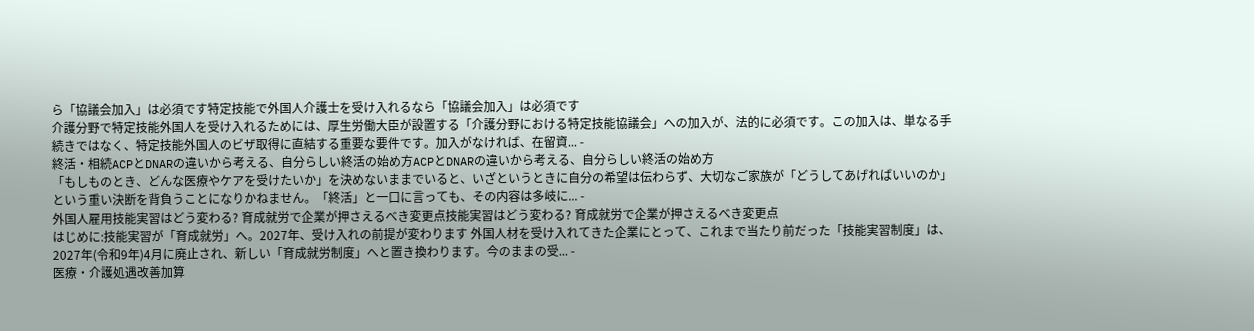ら「協議会加入」は必須です特定技能で外国人介護士を受け入れるなら「協議会加入」は必須です
介護分野で特定技能外国人を受け入れるためには、厚生労働大臣が設置する「介護分野における特定技能協議会」への加入が、法的に必須です。この加入は、単なる手続きではなく、特定技能外国人のビザ取得に直結する重要な要件です。加入がなければ、在留資... -
終活・相続ACPとDNARの違いから考える、自分らしい終活の始め方ACPとDNARの違いから考える、自分らしい終活の始め方
「もしものとき、どんな医療やケアを受けたいか」を決めないままでいると、いざというときに自分の希望は伝わらず、大切なご家族が「どうしてあげればいいのか」という重い決断を背負うことになりかねません。「終活」と一口に言っても、その内容は多岐に... -
外国人雇用技能実習はどう変わる? 育成就労で企業が押さえるべき変更点技能実習はどう変わる? 育成就労で企業が押さえるべき変更点
はじめに:技能実習が「育成就労」へ。2027年、受け入れの前提が変わります 外国人材を受け入れてきた企業にとって、これまで当たり前だった「技能実習制度」は、2027年(令和9年)4月に廃止され、新しい「育成就労制度」へと置き換わります。今のままの受... -
医療・介護処遇改善加算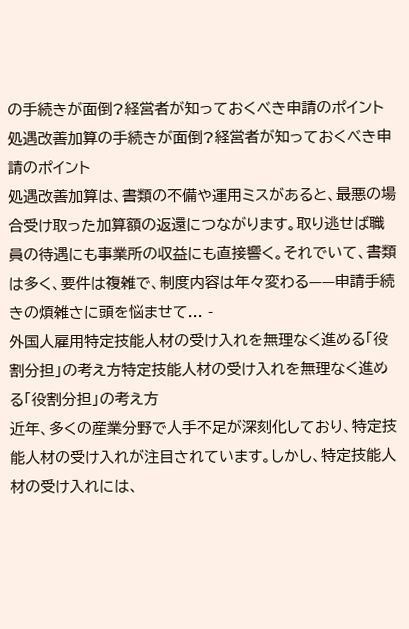の手続きが面倒?経営者が知っておくべき申請のポイント処遇改善加算の手続きが面倒?経営者が知っておくべき申請のポイント
処遇改善加算は、書類の不備や運用ミスがあると、最悪の場合受け取った加算額の返還につながります。取り逃せば職員の待遇にも事業所の収益にも直接響く。それでいて、書類は多く、要件は複雑で、制度内容は年々変わる——申請手続きの煩雑さに頭を悩ませて... -
外国人雇用特定技能人材の受け入れを無理なく進める「役割分担」の考え方特定技能人材の受け入れを無理なく進める「役割分担」の考え方
近年、多くの産業分野で人手不足が深刻化しており、特定技能人材の受け入れが注目されています。しかし、特定技能人材の受け入れには、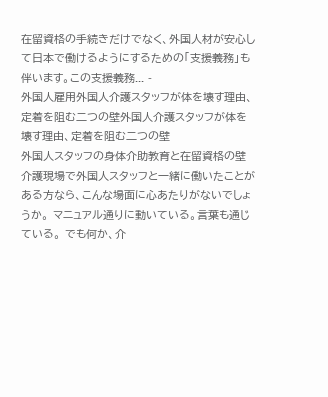在留資格の手続きだけでなく、外国人材が安心して日本で働けるようにするための「支援義務」も伴います。この支援義務... -
外国人雇用外国人介護スタッフが体を壊す理由、定着を阻む二つの壁外国人介護スタッフが体を壊す理由、定着を阻む二つの壁
外国人スタッフの身体介助教育と在留資格の壁 介護現場で外国人スタッフと一緒に働いたことがある方なら、こんな場面に心あたりがないでしょうか。 マニュアル通りに動いている。言葉も通じている。 でも何か、介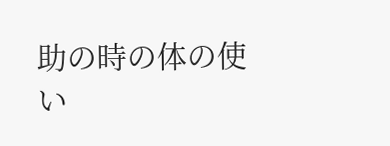助の時の体の使い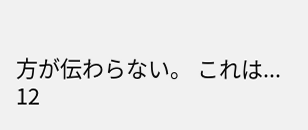方が伝わらない。 これは...
12